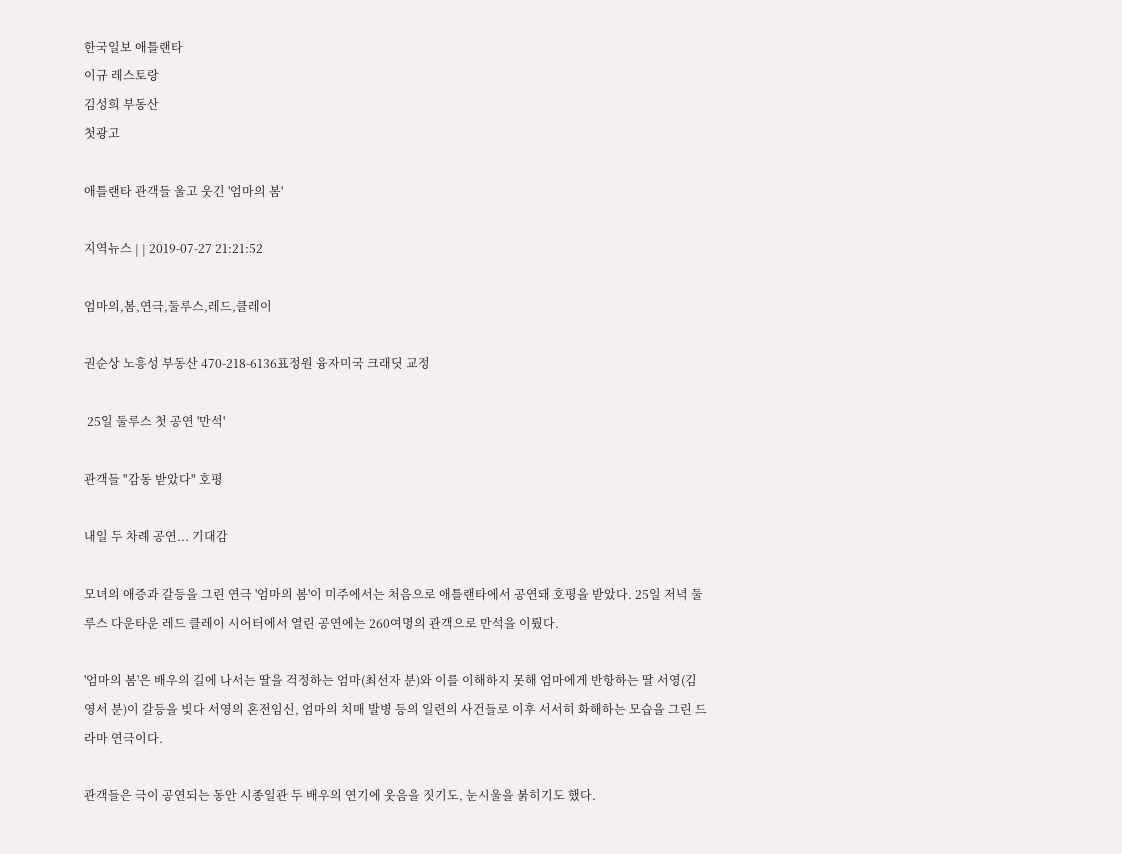한국일보 애틀랜타
이규 레스토랑
김성희 부동산
첫광고

애틀랜타 관객들 울고 웃긴 '엄마의 봄'

지역뉴스 | | 2019-07-27 21:21:52

엄마의,봄,연극,둘루스,레드,클레이

권순상 노흥성 부동산 470-218-6136표정원 융자미국 크래딧 교정

 25일 둘루스 첫 공연 '만석'

관객들 "감동 받았다" 호평

내일 두 차례 공연... 기대감

모녀의 애증과 갈등을 그린 연극 '엄마의 봄'이 미주에서는 처음으로 애틀랜타에서 공연돼 호평을 받았다. 25일 저녁 둘루스 다운타운 레드 클레이 시어터에서 열린 공연에는 260여명의 관객으로 만석을 이뤘다.

'엄마의 봄'은 배우의 길에 나서는 딸을 걱정하는 엄마(최선자 분)와 이를 이해하지 못해 엄마에게 반항하는 딸 서영(김영서 분)이 갈등을 빚다 서영의 혼전임신, 엄마의 치매 발병 등의 일련의 사건들로 이후 서서히 화해하는 모습을 그린 드라마 연극이다.

관객들은 극이 공연되는 동안 시종일관 두 배우의 연기에 웃음을 짓기도, 눈시울을 붉히기도 했다.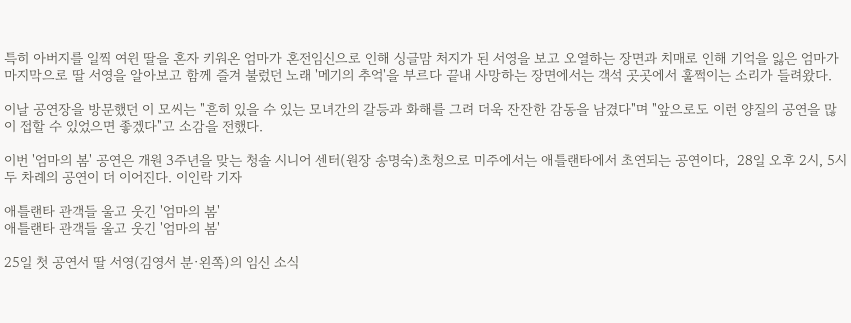특히 아버지를 일찍 여윈 딸을 혼자 키워온 엄마가 혼전임신으로 인해 싱글맘 처지가 된 서영을 보고 오열하는 장면과 치매로 인해 기억을 잃은 엄마가 마지막으로 딸 서영을 알아보고 함께 즐겨 불렀던 노래 '메기의 추억'을 부르다 끝내 사망하는 장면에서는 객석 곳곳에서 훌쩍이는 소리가 들려왔다.

이날 공연장을 방문했던 이 모씨는 "흔히 있을 수 있는 모녀간의 갈등과 화해를 그려 더욱 잔잔한 감동을 남겼다"며 "앞으로도 이런 양질의 공연을 많이 접할 수 있었으면 좋겠다"고 소감을 전했다.

이번 '엄마의 봄' 공연은 개원 3주년을 맞는 청솔 시니어 센터(원장 송명숙)초청으로 미주에서는 애틀랜타에서 초연되는 공연이다,  28일 오후 2시, 5시 두 차례의 공연이 더 이어진다. 이인락 기자

애틀랜타 관객들 울고 웃긴 '엄마의 봄'
애틀랜타 관객들 울고 웃긴 '엄마의 봄'

25일 첫 공연서 딸 서영(김영서 분·왼쪽)의 임신 소식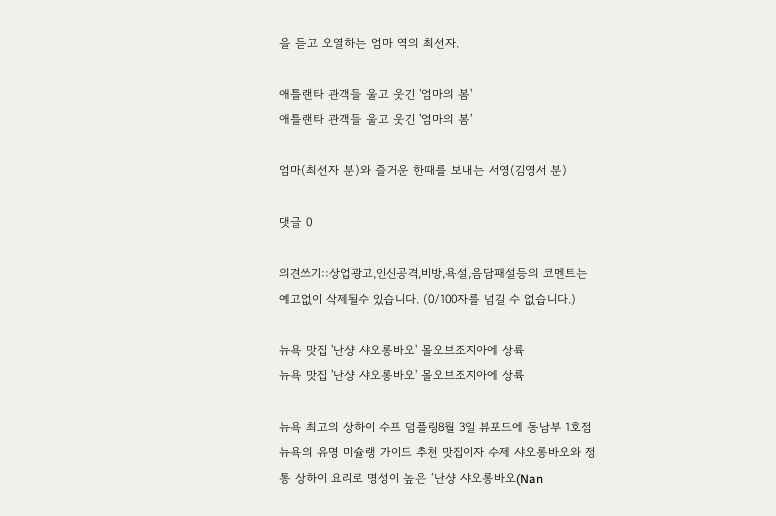을 듣고 오열하는 엄마 역의 최선자.

애틀랜타 관객들 울고 웃긴 '엄마의 봄'
애틀랜타 관객들 울고 웃긴 '엄마의 봄'

엄마(최선자 분)와 즐거운 한때를 보내는 서영(김영서 분)

댓글 0

의견쓰기::상업광고,인신공격,비방,욕설,음담패설등의 코멘트는 예고없이 삭제될수 있습니다. (0/100자를 넘길 수 없습니다.)

뉴욕 맛집 '난샹 샤오롱바오' 몰오브조지아에 상륙
뉴욕 맛집 '난샹 샤오롱바오' 몰오브조지아에 상륙

뉴욕 최고의 상하이 수프 덤플링8월 3일 뷰포드에 동남부 1호점 뉴욕의 유명 미슐랭 가이드 추천 맛집이자 수제 샤오롱바오와 정통 상하이 요리로 명성이 높은 ‘난샹 샤오롱바오(Nan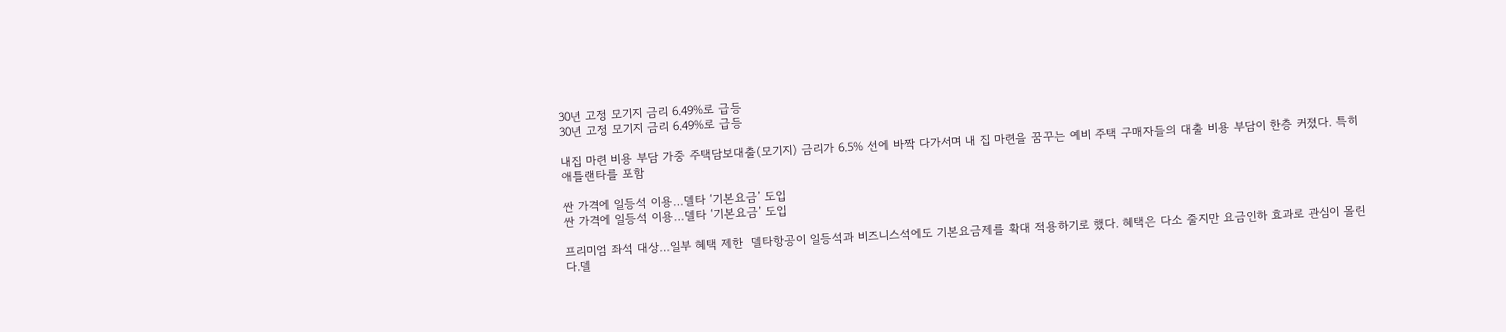30년 고정 모기지 금리 6.49%로 급등
30년 고정 모기지 금리 6.49%로 급등

내집 마련 비용 부담 가중 주택담보대출(모기지) 금리가 6.5% 선에 바짝 다가서며 내 집 마련을 꿈꾸는 예비 주택 구매자들의 대출 비용 부담이 한층 커졌다. 특히 애틀랜타를 포함

싼 가격에 일등석 이용…델타 ‘기본요금’ 도입
싼 가격에 일등석 이용…델타 ‘기본요금’ 도입

프리미엄 좌석 대상…일부 혜택 제한  델타항공이 일등석과 비즈니스석에도 기본요금제를 확대 적용하기로 했다. 혜택은 다소 줄지만 요금인하 효과로 관심이 몰린다.델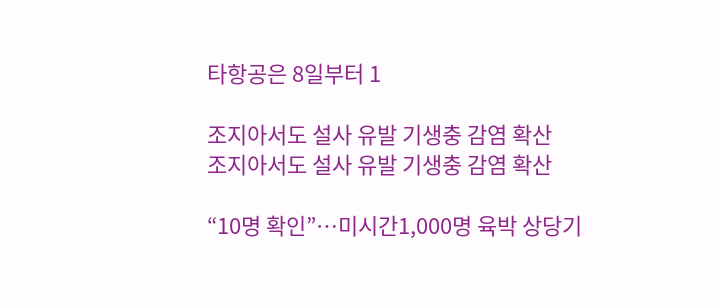타항공은 8일부터 1

조지아서도 설사 유발 기생충 감염 확산
조지아서도 설사 유발 기생충 감염 확산

“10명 확인”…미시간1,000명 육박 상당기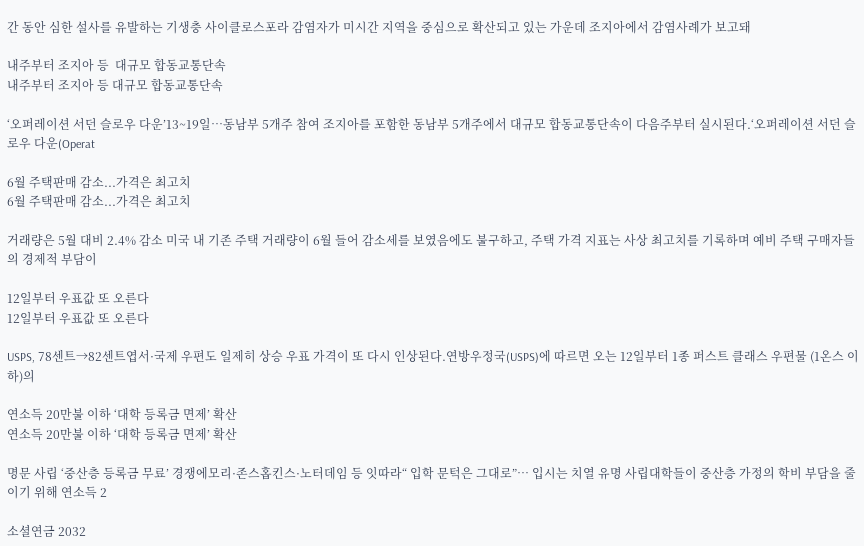간 동안 심한 설사를 유발하는 기생충 사이클로스포라 감염자가 미시간 지역을 중심으로 확산되고 있는 가운데 조지아에서 감염사례가 보고돼

내주부터 조지아 등  대규모 합동교통단속
내주부터 조지아 등 대규모 합동교통단속

‘오퍼레이션 서던 슬로우 다운’13~19일…동남부 5개주 참여 조지아를 포함한 동남부 5개주에서 대규모 합동교통단속이 다음주부터 실시된다.‘오퍼레이션 서던 슬로우 다운(Operat

6월 주택판매 감소...가격은 최고치
6월 주택판매 감소...가격은 최고치

거래량은 5월 대비 2.4% 감소 미국 내 기존 주택 거래량이 6월 들어 감소세를 보였음에도 불구하고, 주택 가격 지표는 사상 최고치를 기록하며 예비 주택 구매자들의 경제적 부담이

12일부터 우표값 또 오른다
12일부터 우표값 또 오른다

USPS, 78센트→82센트엽서·국제 우편도 일제히 상승 우표 가격이 또 다시 인상된다.연방우정국(USPS)에 따르면 오는 12일부터 1종 퍼스트 클래스 우편물 (1온스 이하)의

연소득 20만불 이하 ‘대학 등록금 면제’ 확산
연소득 20만불 이하 ‘대학 등록금 면제’ 확산

명문 사립 ‘중산층 등록금 무료’ 경쟁에모리·존스홉킨스·노터데임 등 잇따라“ 입학 문턱은 그대로”… 입시는 치열 유명 사립대학들이 중산층 가정의 학비 부담을 줄이기 위해 연소득 2

소셜연금 2032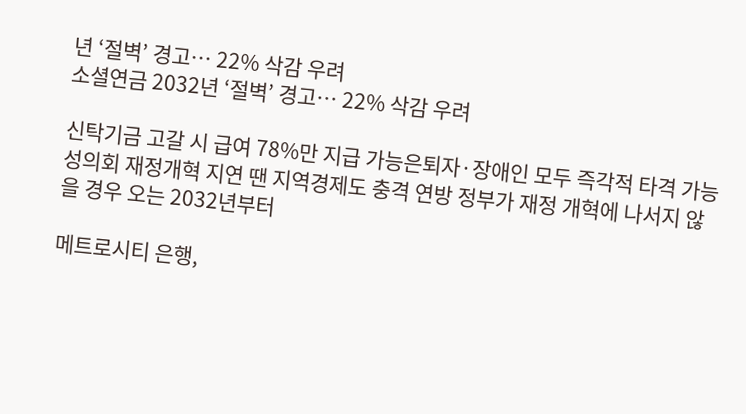년 ‘절벽’ 경고… 22% 삭감 우려
소셜연금 2032년 ‘절벽’ 경고… 22% 삭감 우려

신탁기금 고갈 시 급여 78%만 지급 가능은퇴자·장애인 모두 즉각적 타격 가능성의회 재정개혁 지연 땐 지역경제도 충격 연방 정부가 재정 개혁에 나서지 않을 경우 오는 2032년부터

메트로시티 은행,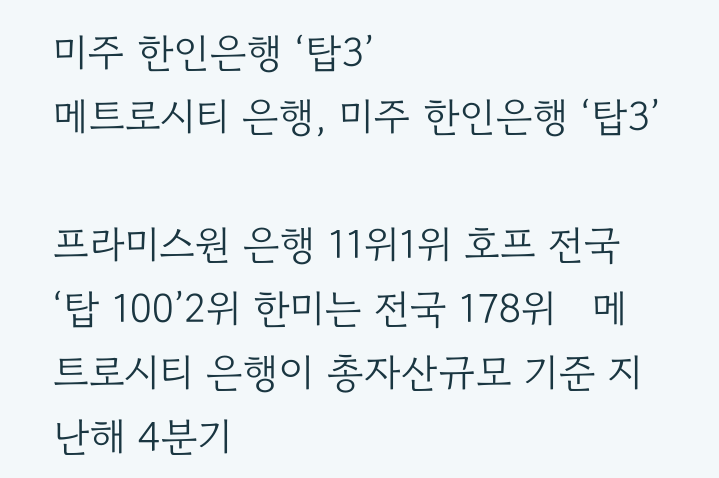미주 한인은행 ‘탑3’
메트로시티 은행, 미주 한인은행 ‘탑3’

프라미스원 은행 11위1위 호프 전국 ‘탑 100’2위 한미는 전국 178위   메트로시티 은행이 총자산규모 기준 지난해 4분기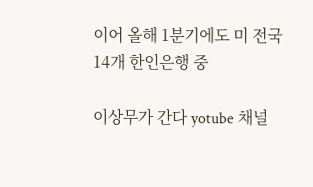이어 올해 1분기에도 미 전국14개 한인은행 중

이상무가 간다 yotube 채널